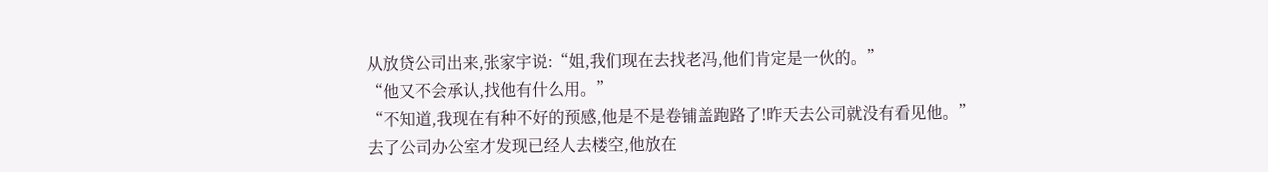从放贷公司出来,张家宇说:“姐,我们现在去找老冯,他们肯定是一伙的。”
“他又不会承认,找他有什么用。”
“不知道,我现在有种不好的预感,他是不是卷铺盖跑路了!昨天去公司就没有看见他。”
去了公司办公室才发现已经人去楼空,他放在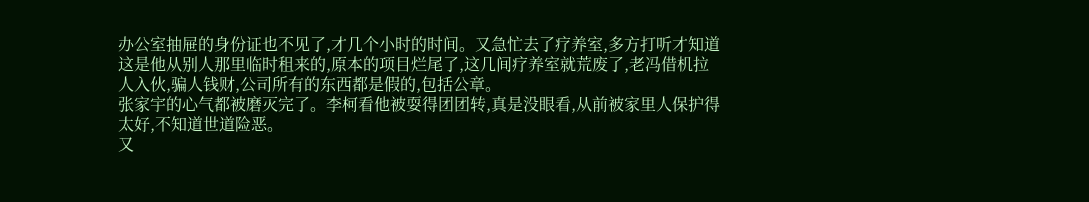办公室抽屉的身份证也不见了,才几个小时的时间。又急忙去了疗养室,多方打听才知道这是他从别人那里临时租来的,原本的项目烂尾了,这几间疗养室就荒废了,老冯借机拉人入伙,骗人钱财,公司所有的东西都是假的,包括公章。
张家宇的心气都被磨灭完了。李柯看他被耍得团团转,真是没眼看,从前被家里人保护得太好,不知道世道险恶。
又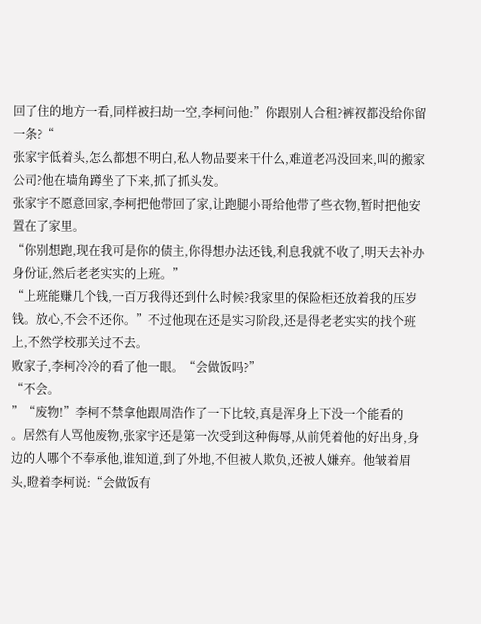回了住的地方一看,同样被扫劫一空,李柯问他:”你跟别人合租?裤衩都没给你留一条?“
张家宇低着头,怎么都想不明白,私人物品要来干什么,难道老冯没回来,叫的搬家公司?他在墙角蹲坐了下来,抓了抓头发。
张家宇不愿意回家,李柯把他带回了家,让跑腿小哥给他带了些衣物,暂时把他安置在了家里。
“你别想跑,现在我可是你的债主,你得想办法还钱,利息我就不收了,明天去补办身份证,然后老老实实的上班。”
“上班能赚几个钱,一百万我得还到什么时候?我家里的保险柜还放着我的压岁钱。放心,不会不还你。”不过他现在还是实习阶段,还是得老老实实的找个班上,不然学校那关过不去。
败家子,李柯冷冷的看了他一眼。“会做饭吗?”
“不会。
”“废物!”李柯不禁拿他跟周浩作了一下比较,真是浑身上下没一个能看的
。居然有人骂他废物,张家宇还是第一次受到这种侮辱,从前凭着他的好出身,身边的人哪个不奉承他,谁知道,到了外地,不但被人欺负,还被人嫌弃。他皱着眉头,瞪着李柯说:“会做饭有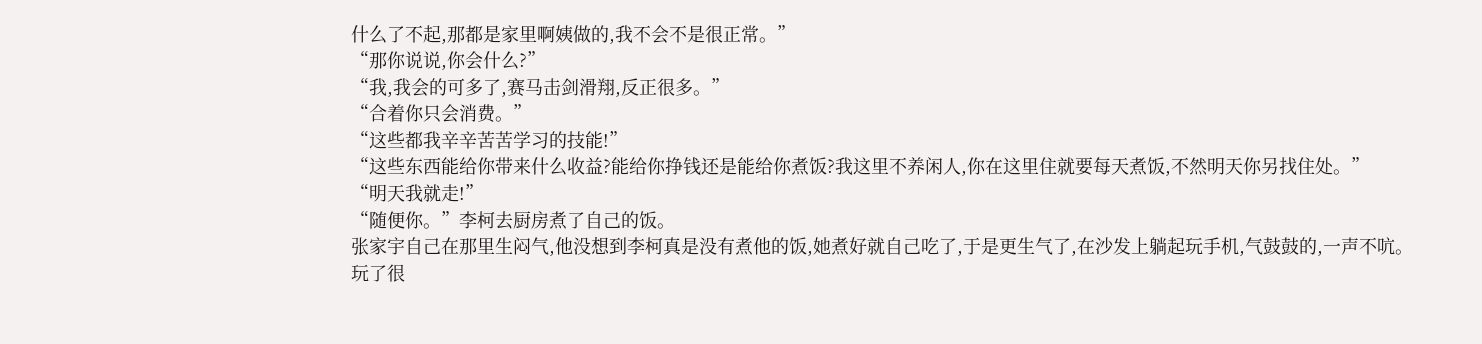什么了不起,那都是家里啊姨做的,我不会不是很正常。”
“那你说说,你会什么?”
“我,我会的可多了,赛马击剑滑翔,反正很多。”
“合着你只会消费。”
“这些都我辛辛苦苦学习的技能!”
“这些东西能给你带来什么收益?能给你挣钱还是能给你煮饭?我这里不养闲人,你在这里住就要每天煮饭,不然明天你另找住处。”
“明天我就走!”
“随便你。”李柯去厨房煮了自己的饭。
张家宇自己在那里生闷气,他没想到李柯真是没有煮他的饭,她煮好就自己吃了,于是更生气了,在沙发上躺起玩手机,气鼓鼓的,一声不吭。
玩了很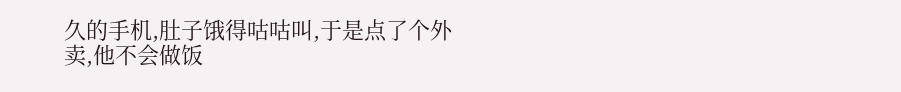久的手机,肚子饿得咕咕叫,于是点了个外卖,他不会做饭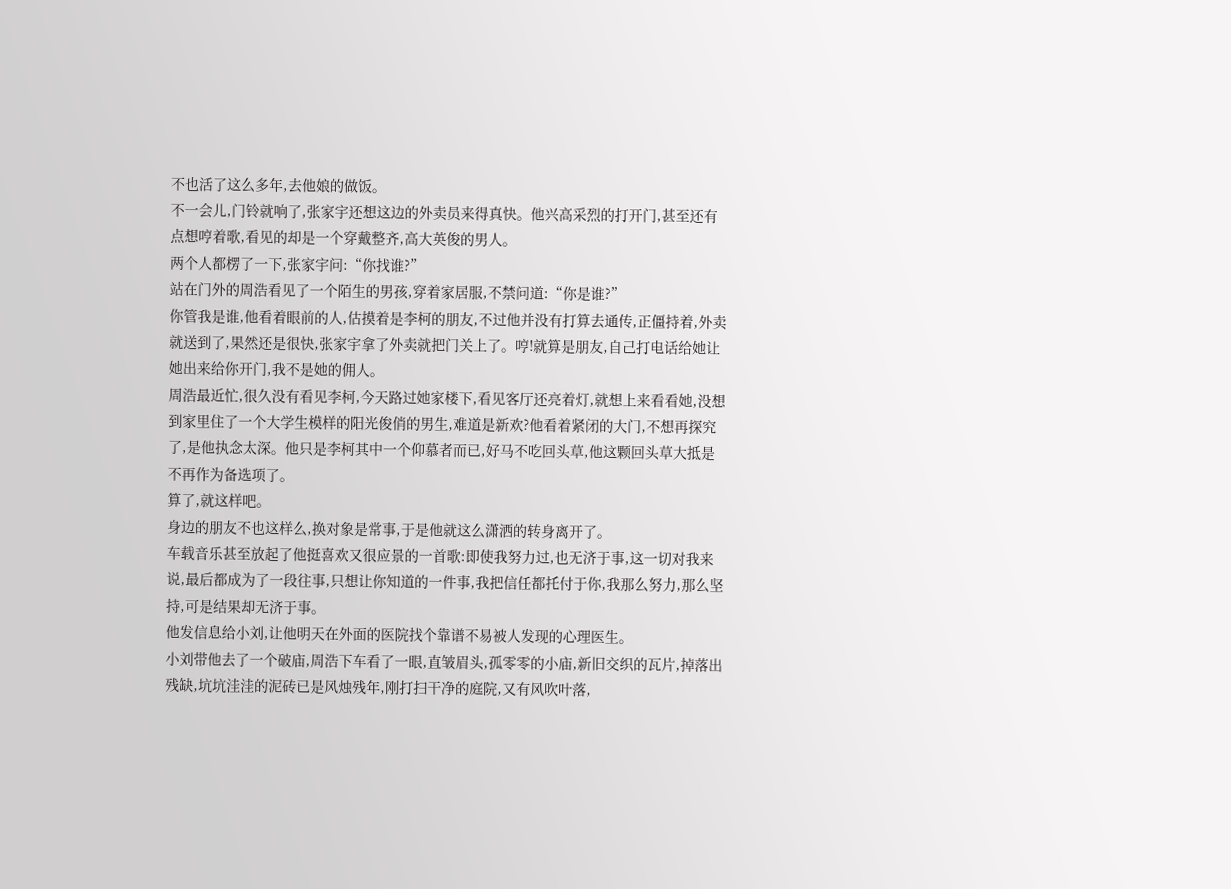不也活了这么多年,去他娘的做饭。
不一会儿,门铃就响了,张家宇还想这边的外卖员来得真快。他兴高采烈的打开门,甚至还有点想哼着歌,看见的却是一个穿戴整齐,高大英俊的男人。
两个人都楞了一下,张家宇问:“你找谁?”
站在门外的周浩看见了一个陌生的男孩,穿着家居服,不禁问道:“你是谁?”
你管我是谁,他看着眼前的人,估摸着是李柯的朋友,不过他并没有打算去通传,正僵持着,外卖就送到了,果然还是很快,张家宇拿了外卖就把门关上了。哼!就算是朋友,自己打电话给她让她出来给你开门,我不是她的佣人。
周浩最近忙,很久没有看见李柯,今天路过她家楼下,看见客厅还亮着灯,就想上来看看她,没想到家里住了一个大学生模样的阳光俊俏的男生,难道是新欢?他看着紧闭的大门,不想再探究了,是他执念太深。他只是李柯其中一个仰慕者而已,好马不吃回头草,他这颗回头草大抵是不再作为备选项了。
算了,就这样吧。
身边的朋友不也这样么,换对象是常事,于是他就这么潇洒的转身离开了。
车载音乐甚至放起了他挺喜欢又很应景的一首歌:即使我努力过,也无济于事,这一切对我来说,最后都成为了一段往事,只想让你知道的一件事,我把信任都托付于你,我那么努力,那么坚持,可是结果却无济于事。
他发信息给小刘,让他明天在外面的医院找个靠谱不易被人发现的心理医生。
小刘带他去了一个破庙,周浩下车看了一眼,直皱眉头,孤零零的小庙,新旧交织的瓦片,掉落出残缺,坑坑洼洼的泥砖已是风烛残年,刚打扫干净的庭院,又有风吹叶落,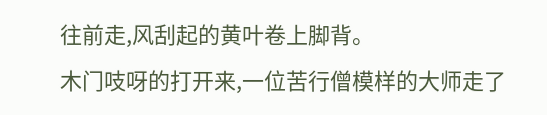往前走,风刮起的黄叶卷上脚背。
木门吱呀的打开来,一位苦行僧模样的大师走了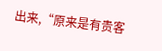出来,“原来是有贵客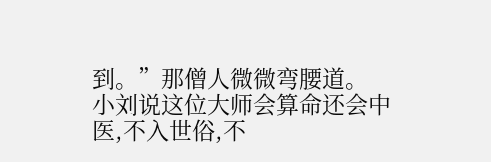到。”那僧人微微弯腰道。
小刘说这位大师会算命还会中医,不入世俗,不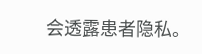会透露患者隐私。